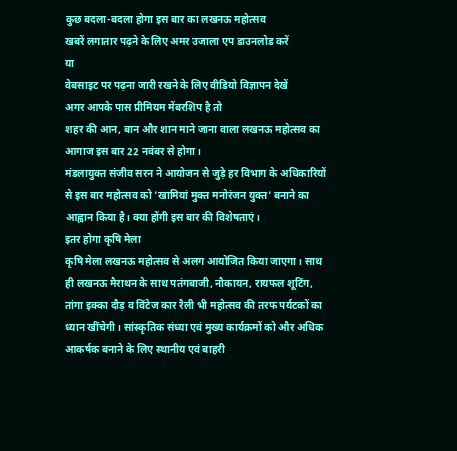कुछ बदला-बदला होगा इस बार का लखनऊ महोत्सव
खबरें लगातार पढ़ने के लिए अमर उजाला एप डाउनलोड करें
या
वेबसाइट पर पढ़ना जारी रखने के लिए वीडियो विज्ञापन देखें
अगर आपके पास प्रीमियम मेंबरशिप है तो
शहर की आन, बान और शान माने जाना वाला लखनऊ महोत्सव का आगाज इस बार 22 नवंबर से होगा।
मंडलायुक्त संजीव सरन ने आयोजन से जुड़े हर विभाग के अधिकारियों से इस बार महोत्सव को 'खामियां मुक्त मनोरंजन युक्त' बनाने का आह्वान किया है। क्या होंगी इस बार की विशेषताएं।
इतर होगा कृषि मेला
कृषि मेला लखनऊ महोत्सव से अलग आयोजित किया जाएगा। साथ ही लखनऊ मैराथन के साथ पतंगबाजी, नौकायन, रायफल शूटिंग, तांगा इक्का दौड़ व विंटेज कार रैली भी महोत्सव की तरफ पर्यटकों का ध्यान खींचेगी। सांस्कृतिक संध्या एवं मुख्य कार्यक्रमों को और अधिक आकर्षक बनाने के लिए स्थानीय एवं बाहरी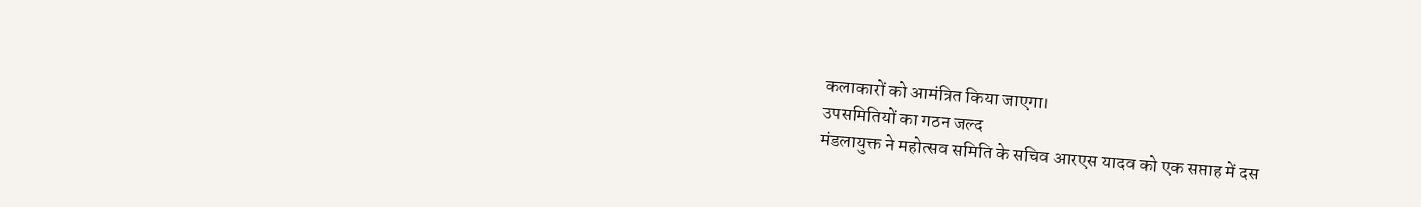कलाकारों को आमंत्रित किया जाएगा।
उपसमितियों का गठन जल्द
मंडलायुक्त ने महोत्सव समिति के सचिव आरएस यादव को एक सप्ताह में दस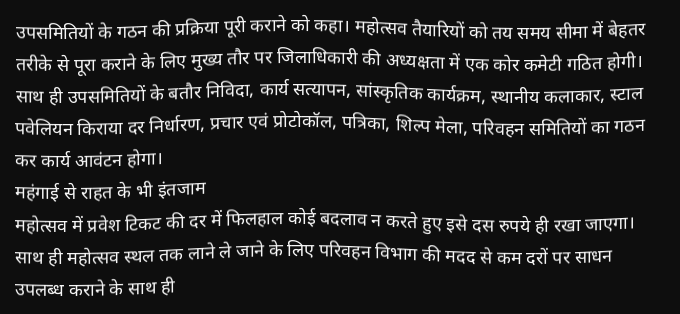उपसमितियों के गठन की प्रक्रिया पूरी कराने को कहा। महोत्सव तैयारियों को तय समय सीमा में बेहतर तरीके से पूरा कराने के लिए मुख्य तौर पर जिलाधिकारी की अध्यक्षता में एक कोर कमेटी गठित होगी।
साथ ही उपसमितियों के बतौर निविदा, कार्य सत्यापन, सांस्कृतिक कार्यक्रम, स्थानीय कलाकार, स्टाल पवेलियन किराया दर निर्धारण, प्रचार एवं प्रोटोकॉल, पत्रिका, शिल्प मेला, परिवहन समितियों का गठन कर कार्य आवंटन होगा।
महंगाई से राहत के भी इंतजाम
महोत्सव में प्रवेश टिकट की दर में फिलहाल कोई बदलाव न करते हुए इसे दस रुपये ही रखा जाएगा। साथ ही महोत्सव स्थल तक लाने ले जाने के लिए परिवहन विभाग की मदद से कम दरों पर साधन उपलब्ध कराने के साथ ही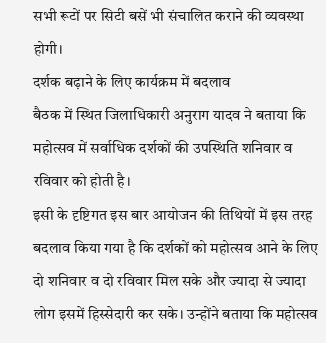सभी रूटों पर सिटी बसें भी संचालित कराने की व्यवस्था होगी।
दर्शक बढ़ाने के लिए कार्यक्रम में बदलाव
बैठक में स्थित जिलाधिकारी अनुराग यादव ने बताया कि महोत्सव में सर्वाधिक दर्शकों की उपस्थिति शनिवार व रविवार को होती है।
इसी के दृष्टिगत इस बार आयोजन की तिथियों में इस तरह बदलाव किया गया है कि दर्शकों को महोत्सव आने के लिए दो शनिवार व दो रविवार मिल सके और ज्यादा से ज्यादा लोग इसमें हिस्सेदारी कर सके। उन्होंने बताया कि महोत्सव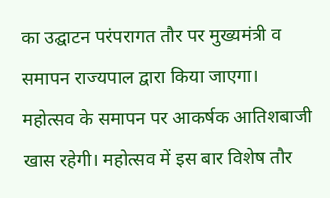का उद्घाटन परंपरागत तौर पर मुख्यमंत्री व समापन राज्यपाल द्वारा किया जाएगा।
महोत्सव के समापन पर आकर्षक आतिशबाजी खास रहेगी। महोत्सव में इस बार विशेष तौर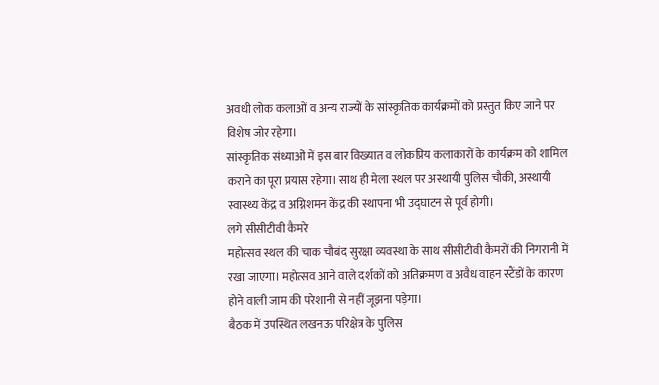अवधी लोक कलाओं व अन्य राज्यों के सांस्कृतिक कार्यक्रमों को प्रस्तुत किए जाने पर विशेष जोर रहेगा।
सांस्कृतिक संध्याओं में इस बार विख्यात व लोकप्रिय कलाकारों के कार्यक्रम को शामिल कराने का पूरा प्रयास रहेगा। साथ ही मेला स्थल पर अस्थायी पुलिस चौकी, अस्थायी स्वास्थ्य केंद्र व अग्निशमन केंद्र की स्थापना भी उद्घाटन से पूर्व होगी।
लगे सीसीटीवी कैमरे
महोत्सव स्थल की चाक चौबंद सुरक्षा व्यवस्था के साथ सीसीटीवी कैमरों की निगरानी में रखा जाएगा। महोत्सव आने वाले दर्शकों को अतिक्रमण व अवैध वाहन स्टैंडों के कारण होने वाली जाम की परेशानी से नहीं जूझना पड़ेगा।
बैठक में उपस्थित लखनऊ परिक्षेत्र के पुलिस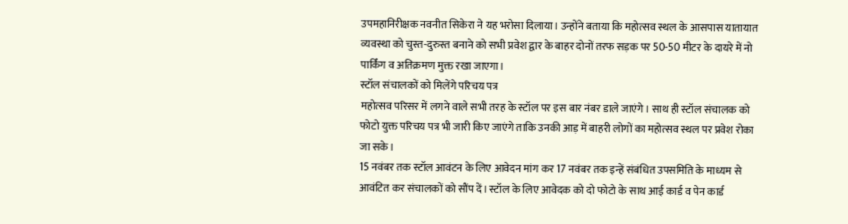उपमहानिरीक्षक नवनीत सिकेरा ने यह भरोसा दिलाया। उन्होंने बताया कि महोत्सव स्थल के आसपास यातायात व्यवस्था को चुस्त-दुरुस्त बनाने को सभी प्रवेश द्वार के बाहर दोनों तरफ सड़क पर 50-50 मीटर के दायरे में नो पार्किंग व अतिक्रमण मुक्त रखा जाएगा।
स्टॉल संचालकों को मिलेंगे परिचय पत्र
महोत्सव परिसर में लगने वाले सभी तरह के स्टॉल पर इस बार नंबर डाले जाएंगे। साथ ही स्टॉल संचालक को फोटो युक्त परिचय पत्र भी जारी किए जाएंगे ताकि उनकी आड़ में बाहरी लोगों का महोत्सव स्थल पर प्रवेश रोका जा सके।
15 नवंबर तक स्टॉल आवंटन के लिए आवेदन मांग कर 17 नवंबर तक इन्हें संबंधित उपसमिति के माध्यम से आवंटित कर संचालकों को सौंप दें। स्टॉल के लिए आवेदक को दो फोटो के साथ आई कार्ड व पेन कार्ड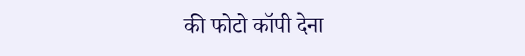की फोटो कॉपी देना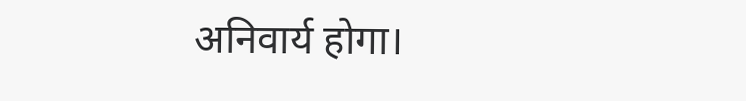अनिवार्य होगा।